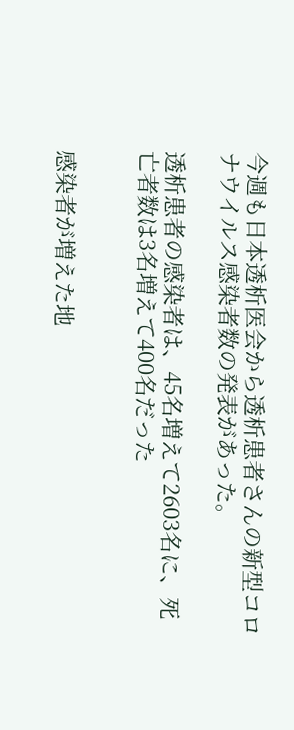今週も日本透析医会から透析患者さんの新型コロナウイルス感染者数の発表があった。

透析患者の感染者は、45名増えて2603名に、死亡者数は3名増えて400名だった


感染者が増えた地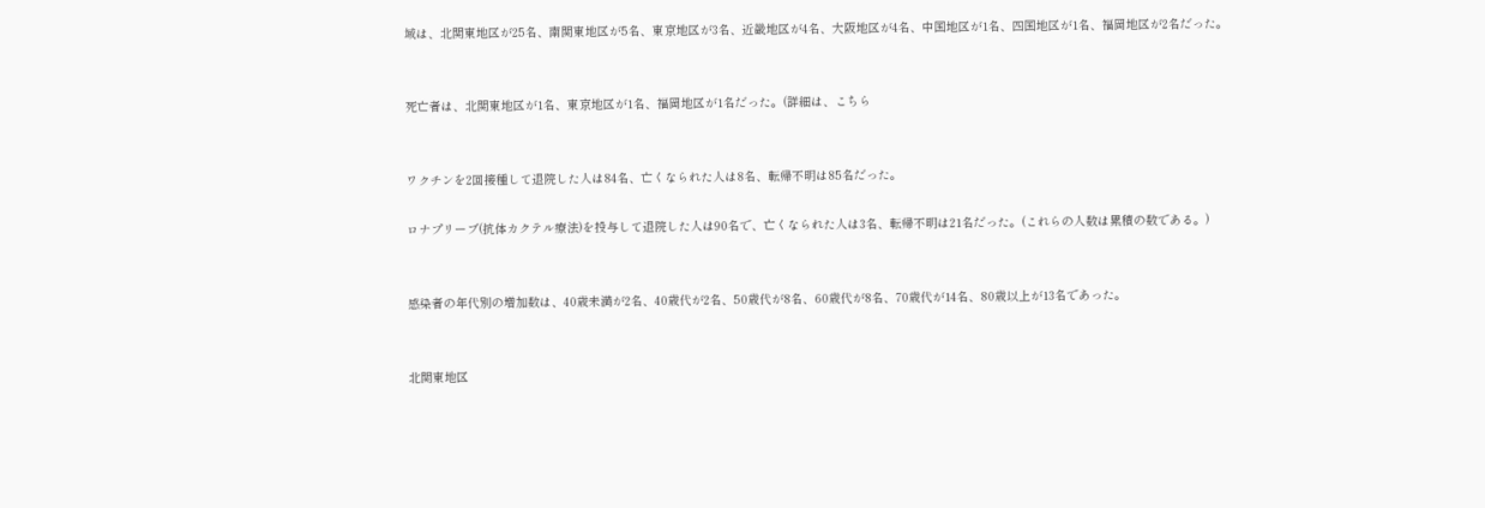域は、北関東地区が25名、南関東地区が5名、東京地区が3名、近畿地区が4名、大阪地区が4名、中国地区が1名、四国地区が1名、福岡地区が2名だった。


死亡者は、北関東地区が1名、東京地区が1名、福岡地区が1名だった。(詳細は、こちら


ワクチンを2回接種して退院した人は84名、亡くなられた人は8名、転帰不明は85名だった。

ロナプリーブ(抗体カクテル療法)を投与して退院した人は90名で、亡くなられた人は3名、転帰不明は21名だった。(これらの人数は累積の数である。)


感染者の年代別の増加数は、40歳未満が2名、40歳代が2名、50歳代が8名、60歳代が8名、70歳代が14名、80歳以上が13名であった。


北関東地区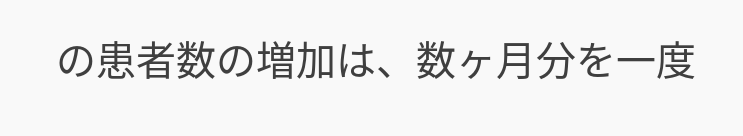の患者数の増加は、数ヶ月分を一度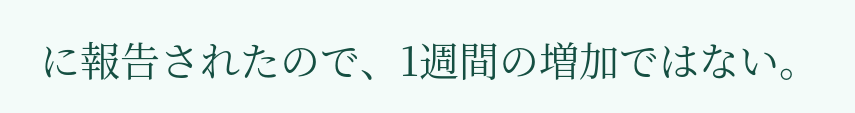に報告されたので、1週間の増加ではない。